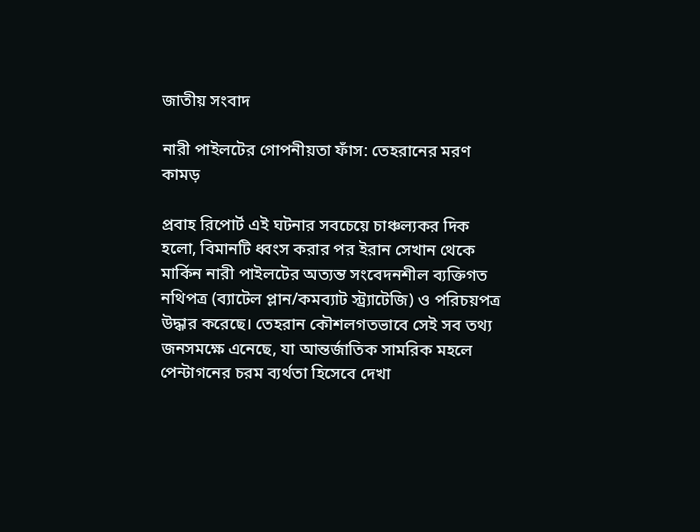জাতীয় সংবাদ

নারী পাইলটের গোপনীয়তা ফাঁস: তেহরানের মরণ কামড়

প্রবাহ রিপোর্ট এই ঘটনার সবচেয়ে চাঞ্চল্যকর দিক হলো, বিমানটি ধ্বংস করার পর ইরান সেখান থেকে মার্কিন নারী পাইলটের অত্যন্ত সংবেদনশীল ব্যক্তিগত নথিপত্র (ব্যাটেল প্লান/কমব্যাট স্ট্র্যাটেজি) ও পরিচয়পত্র উদ্ধার করেছে। তেহরান কৌশলগতভাবে সেই সব তথ্য জনসমক্ষে এনেছে, যা আন্তর্জাতিক সামরিক মহলে পেন্টাগনের চরম ব্যর্থতা হিসেবে দেখা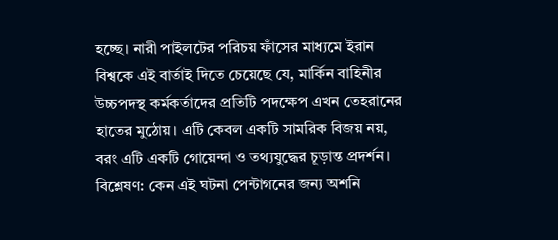হচ্ছে। নারী পাইলটের পরিচয় ফাঁসের মাধ্যমে ইরান বিশ্বকে এই বার্তাই দিতে চেয়েছে যে, মার্কিন বাহিনীর উচ্চপদস্থ কর্মকর্তাদের প্রতিটি পদক্ষেপ এখন তেহরানের হাতের মুঠোয়। এটি কেবল একটি সামরিক বিজয় নয়, বরং এটি একটি গোয়েন্দা ও তথ্যযুদ্ধের চূড়ান্ত প্রদর্শন। বিশ্লেষণ: কেন এই ঘটনা পেন্টাগনের জন্য অশনি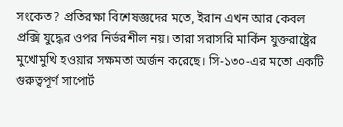সংকেত? প্রতিরক্ষা বিশেষজ্ঞদের মতে, ইরান এখন আর কেবল প্রক্সি যুদ্ধের ওপর নির্ভরশীল নয়। তারা সরাসরি মার্কিন যুক্তরাষ্ট্রের মুখোমুখি হওয়ার সক্ষমতা অর্জন করেছে। সি-১৩০-এর মতো একটি গুরুত্বপূর্ণ সাপোর্ট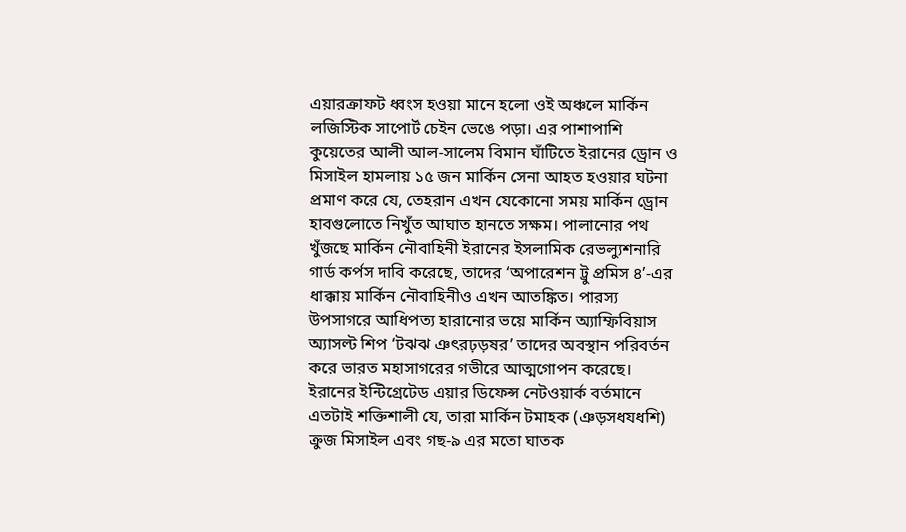এয়ারক্রাফট ধ্বংস হওয়া মানে হলো ওই অঞ্চলে মার্কিন লজিস্টিক সাপোর্ট চেইন ভেঙে পড়া। এর পাশাপাশি কুয়েতের আলী আল-সালেম বিমান ঘাঁটিতে ইরানের ড্রোন ও মিসাইল হামলায় ১৫ জন মার্কিন সেনা আহত হওয়ার ঘটনা প্রমাণ করে যে, তেহরান এখন যেকোনো সময় মার্কিন ড্রোন হাবগুলোতে নিখুঁত আঘাত হানতে সক্ষম। পালানোর পথ খুঁজছে মার্কিন নৌবাহিনী ইরানের ইসলামিক রেভল্যুশনারি গার্ড কর্পস দাবি করেছে, তাদের ‘অপারেশন ট্রু প্রমিস ৪’-এর ধাক্কায় মার্কিন নৌবাহিনীও এখন আতঙ্কিত। পারস্য উপসাগরে আধিপত্য হারানোর ভয়ে মার্কিন অ্যাম্ফিবিয়াস অ্যাসল্ট শিপ ‘টঝঝ ঞৎরঢ়ড়ষর’ তাদের অবস্থান পরিবর্তন করে ভারত মহাসাগরের গভীরে আত্মগোপন করেছে। ইরানের ইন্টিগ্রেটেড এয়ার ডিফেন্স নেটওয়ার্ক বর্তমানে এতটাই শক্তিশালী যে, তারা মার্কিন টমাহক (ঞড়সধযধশি) ক্রুজ মিসাইল এবং গছ-৯ এর মতো ঘাতক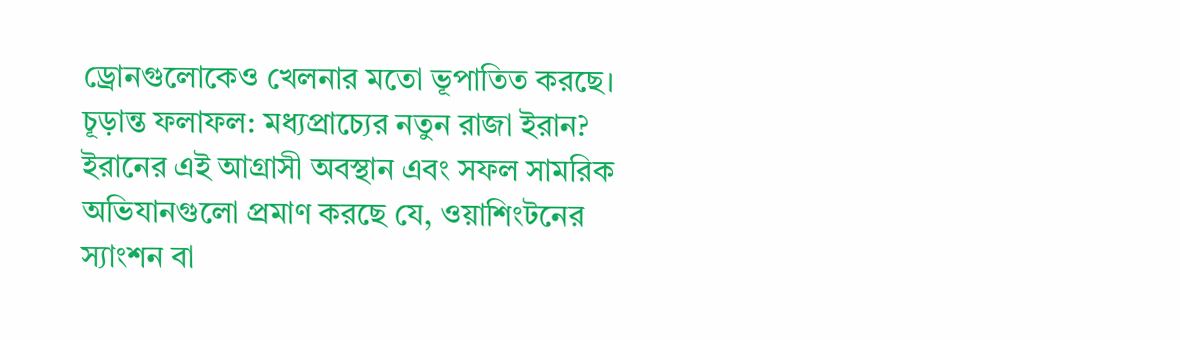ড্রোনগুলোকেও খেলনার মতো ভূপাতিত করছে। চূড়ান্ত ফলাফল: মধ্যপ্রাচ্যের নতুন রাজা ইরান?
ইরানের এই আগ্রাসী অবস্থান এবং সফল সামরিক অভিযানগুলো প্রমাণ করছে যে, ওয়াশিংটনের স্যাংশন বা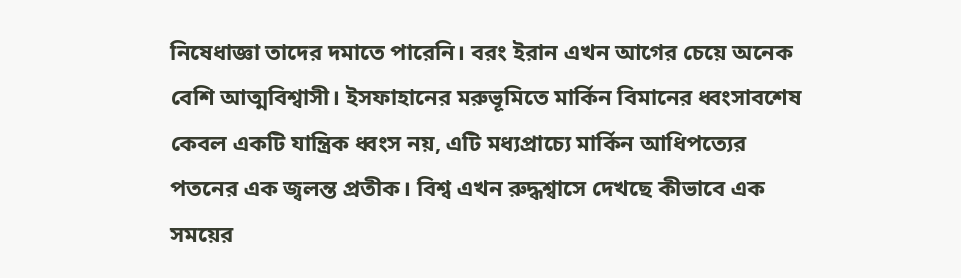নিষেধাজ্ঞা তাদের দমাতে পারেনি। বরং ইরান এখন আগের চেয়ে অনেক বেশি আত্মবিশ্বাসী। ইসফাহানের মরুভূমিতে মার্কিন বিমানের ধ্বংসাবশেষ কেবল একটি যান্ত্রিক ধ্বংস নয়, এটি মধ্যপ্রাচ্যে মার্কিন আধিপত্যের পতনের এক জ্বলন্ত প্রতীক। বিশ্ব এখন রুদ্ধশ্বাসে দেখছে কীভাবে এক সময়ের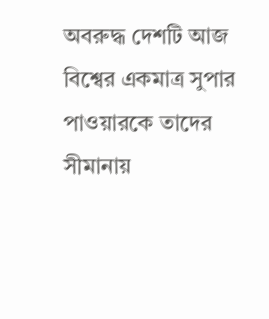অবরুদ্ধ দেশটি আজ বিশ্বের একমাত্র সুপার পাওয়ারকে তাদের সীমানায়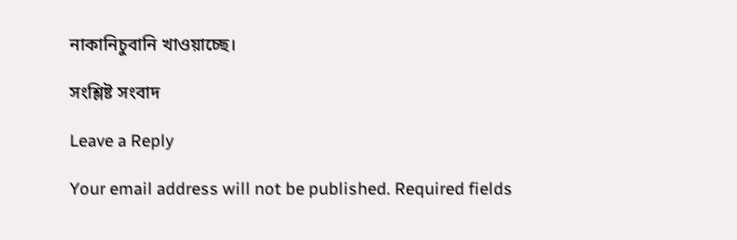নাকানিচুবানি খাওয়াচ্ছে।

সংশ্লিষ্ট সংবাদ

Leave a Reply

Your email address will not be published. Required fields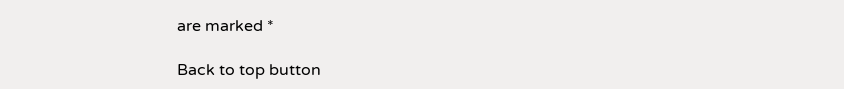are marked *

Back to top button